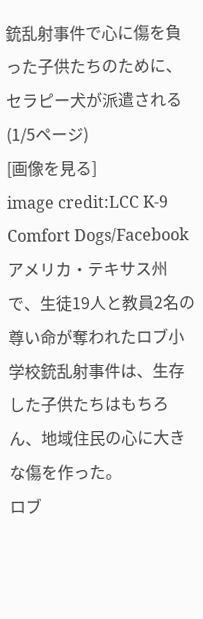銃乱射事件で心に傷を負った子供たちのために、セラピー犬が派遣される (1/5ページ)
[画像を見る]
image credit:LCC K-9 Comfort Dogs/Facebook
アメリカ・テキサス州で、生徒19人と教員2名の尊い命が奪われたロブ小学校銃乱射事件は、生存した子供たちはもちろん、地域住民の心に大きな傷を作った。
ロブ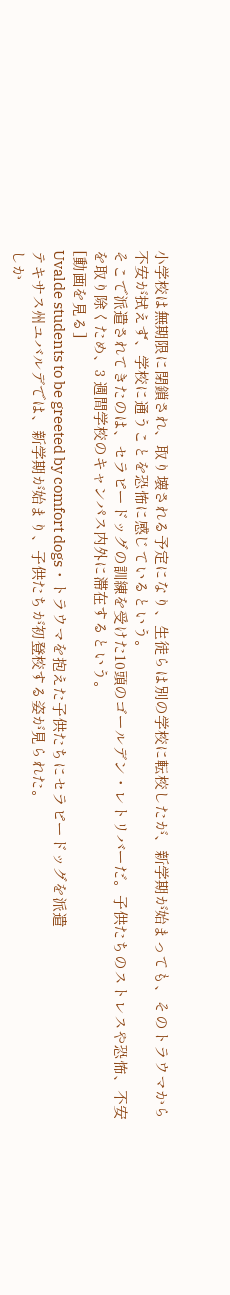小学校は無期限に閉鎖され、取り壊される予定になり、生徒らは別の学校に転校したが、新学期が始まっても、そのトラウマから不安が拭えず、学校に通うことを恐怖に感じているという。
そこで派遣されてきたのは、セラピードッグの訓練を受けた10頭のゴールデン・レトリバーだ。子供たちのストレスや恐怖、不安を取り除くため、3 週間学校のキャンパス内外に滞在するという。
[動画を見る]
Uvalde students to be greeted by comfort dogs・トラウマを抱えた子供たちにセラピードッグを派遣
テキサス州ユバルデでは、新学期が始まり、子供たちが初登校する姿が見られた。
しか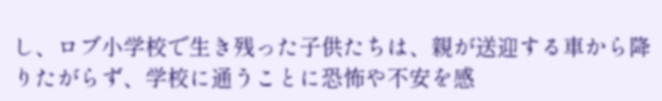し、ロブ小学校で生き残った子供たちは、親が送迎する車から降りたがらず、学校に通うことに恐怖や不安を感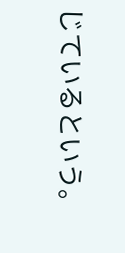じているという。